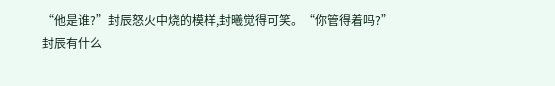“他是谁?”封辰怒火中烧的模样,封曦觉得可笑。“你管得着吗?”
封辰有什么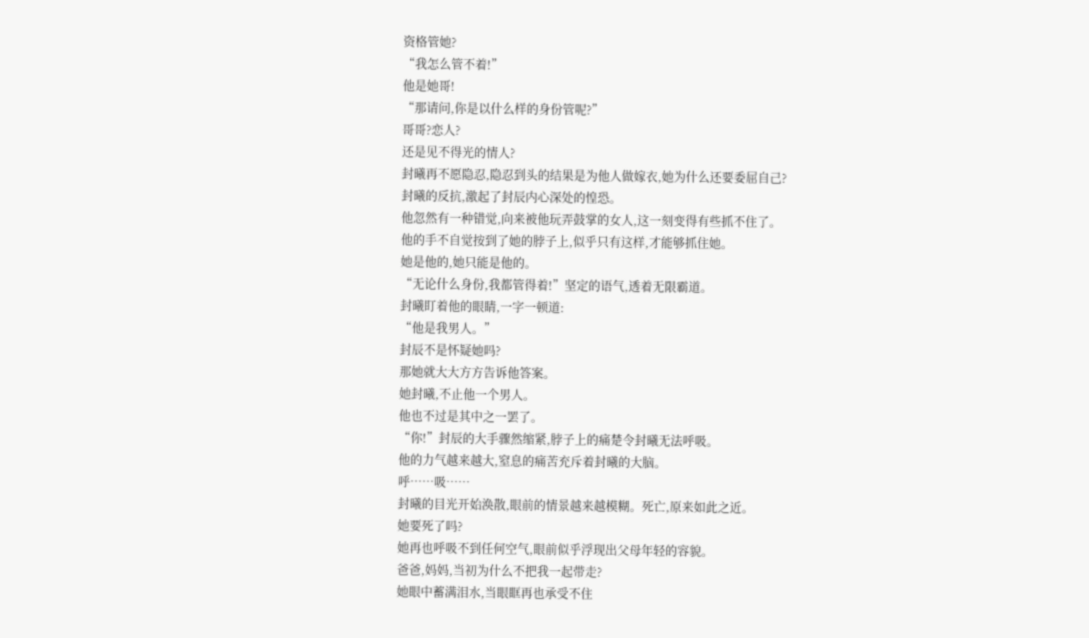资格管她?
“我怎么管不着!”
他是她哥!
“那请问,你是以什么样的身份管呢?”
哥哥?恋人?
还是见不得光的情人?
封曦再不愿隐忍,隐忍到头的结果是为他人做嫁衣,她为什么还要委屈自己?
封曦的反抗,激起了封辰内心深处的惶恐。
他忽然有一种错觉,向来被他玩弄鼓掌的女人,这一刻变得有些抓不住了。
他的手不自觉按到了她的脖子上,似乎只有这样,才能够抓住她。
她是他的,她只能是他的。
“无论什么身份,我都管得着!”坚定的语气,透着无限霸道。
封曦盯着他的眼睛,一字一顿道:
“他是我男人。”
封辰不是怀疑她吗?
那她就大大方方告诉他答案。
她封曦,不止他一个男人。
他也不过是其中之一罢了。
“你!”封辰的大手骤然缩紧,脖子上的痛楚令封曦无法呼吸。
他的力气越来越大,窒息的痛苦充斥着封曦的大脑。
呼……吸……
封曦的目光开始涣散,眼前的情景越来越模糊。死亡,原来如此之近。
她要死了吗?
她再也呼吸不到任何空气,眼前似乎浮现出父母年轻的容貌。
爸爸,妈妈,当初为什么不把我一起带走?
她眼中蓄满泪水,当眼眶再也承受不住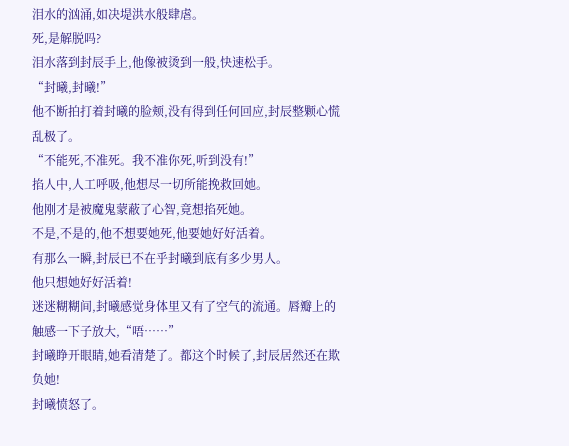泪水的汹涌,如决堤洪水般肆虐。
死,是解脱吗?
泪水落到封辰手上,他像被烫到一般,快速松手。
“封曦,封曦!”
他不断拍打着封曦的脸颊,没有得到任何回应,封辰整颗心慌乱极了。
“不能死,不准死。我不准你死,听到没有!”
掐人中,人工呼吸,他想尽一切所能挽救回她。
他刚才是被魔鬼蒙蔽了心智,竟想掐死她。
不是,不是的,他不想要她死,他要她好好活着。
有那么一瞬,封辰已不在乎封曦到底有多少男人。
他只想她好好活着!
迷迷糊糊间,封曦感觉身体里又有了空气的流通。唇瓣上的触感一下子放大,“唔……”
封曦睁开眼睛,她看清楚了。都这个时候了,封辰居然还在欺负她!
封曦愤怒了。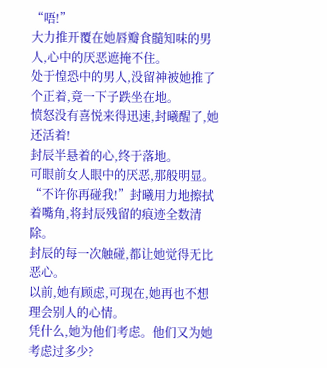“唔!”
大力推开覆在她唇瓣食髓知味的男人,心中的厌恶遮掩不住。
处于惶恐中的男人,没留神被她推了个正着,竟一下子跌坐在地。
愤怒没有喜悦来得迅速,封曦醒了,她还活着!
封辰半悬着的心,终于落地。
可眼前女人眼中的厌恶,那般明显。
“不许你再碰我!”封曦用力地擦拭着嘴角,将封辰残留的痕迹全数清除。
封辰的每一次触碰,都让她觉得无比恶心。
以前,她有顾虑,可现在,她再也不想理会别人的心情。
凭什么,她为他们考虑。他们又为她考虑过多少?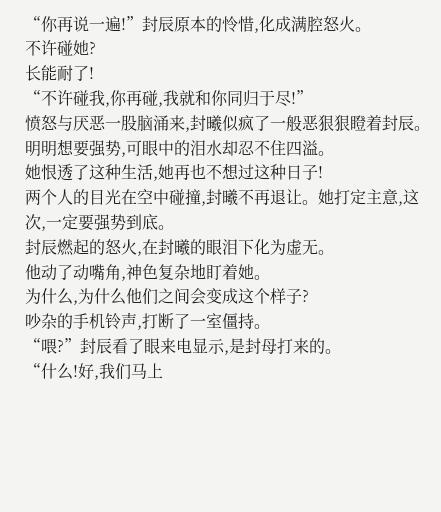“你再说一遍!”封辰原本的怜惜,化成满腔怒火。
不许碰她?
长能耐了!
“不许碰我,你再碰,我就和你同归于尽!”
愤怒与厌恶一股脑涌来,封曦似疯了一般恶狠狠瞪着封辰。明明想要强势,可眼中的泪水却忍不住四溢。
她恨透了这种生活,她再也不想过这种日子!
两个人的目光在空中碰撞,封曦不再退让。她打定主意,这次,一定要强势到底。
封辰燃起的怒火,在封曦的眼泪下化为虚无。
他动了动嘴角,神色复杂地盯着她。
为什么,为什么他们之间会变成这个样子?
吵杂的手机铃声,打断了一室僵持。
“喂?”封辰看了眼来电显示,是封母打来的。
“什么!好,我们马上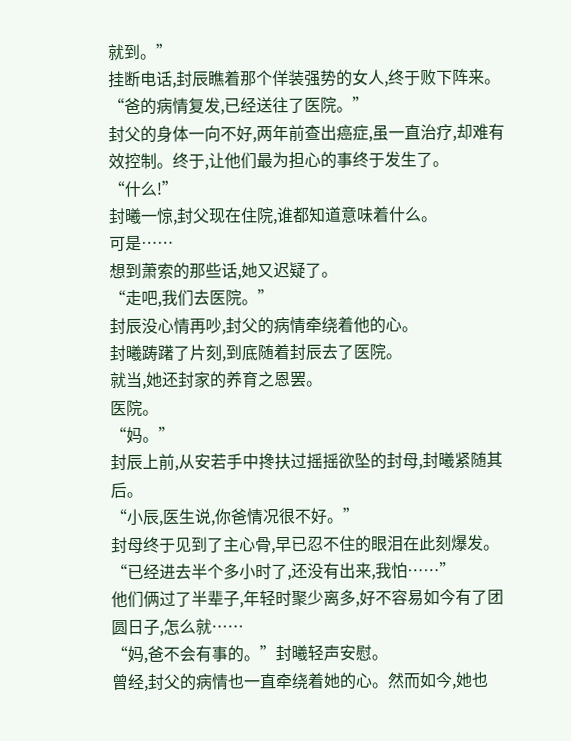就到。”
挂断电话,封辰瞧着那个佯装强势的女人,终于败下阵来。
“爸的病情复发,已经送往了医院。”
封父的身体一向不好,两年前查出癌症,虽一直治疗,却难有效控制。终于,让他们最为担心的事终于发生了。
“什么!”
封曦一惊,封父现在住院,谁都知道意味着什么。
可是……
想到萧索的那些话,她又迟疑了。
“走吧,我们去医院。”
封辰没心情再吵,封父的病情牵绕着他的心。
封曦踌躇了片刻,到底随着封辰去了医院。
就当,她还封家的养育之恩罢。
医院。
“妈。”
封辰上前,从安若手中搀扶过摇摇欲坠的封母,封曦紧随其后。
“小辰,医生说,你爸情况很不好。”
封母终于见到了主心骨,早已忍不住的眼泪在此刻爆发。
“已经进去半个多小时了,还没有出来,我怕……”
他们俩过了半辈子,年轻时聚少离多,好不容易如今有了团圆日子,怎么就……
“妈,爸不会有事的。”封曦轻声安慰。
曾经,封父的病情也一直牵绕着她的心。然而如今,她也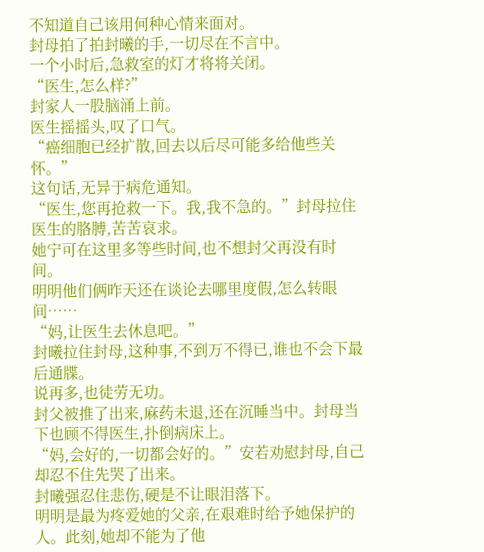不知道自己该用何种心情来面对。
封母拍了拍封曦的手,一切尽在不言中。
一个小时后,急救室的灯才将将关闭。
“医生,怎么样?”
封家人一股脑涌上前。
医生摇摇头,叹了口气。
“癌细胞已经扩散,回去以后尽可能多给他些关怀。”
这句话,无异于病危通知。
“医生,您再抢救一下。我,我不急的。”封母拉住医生的胳膊,苦苦哀求。
她宁可在这里多等些时间,也不想封父再没有时间。
明明他们俩昨天还在谈论去哪里度假,怎么转眼间……
“妈,让医生去休息吧。”
封曦拉住封母,这种事,不到万不得已,谁也不会下最后通牒。
说再多,也徒劳无功。
封父被推了出来,麻药未退,还在沉睡当中。封母当下也顾不得医生,扑倒病床上。
“妈,会好的,一切都会好的。”安若劝慰封母,自己却忍不住先哭了出来。
封曦强忍住悲伤,硬是不让眼泪落下。
明明是最为疼爱她的父亲,在艰难时给予她保护的人。此刻,她却不能为了他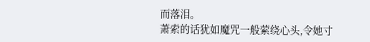而落泪。
萧索的话犹如魔咒一般萦绕心头,令她寸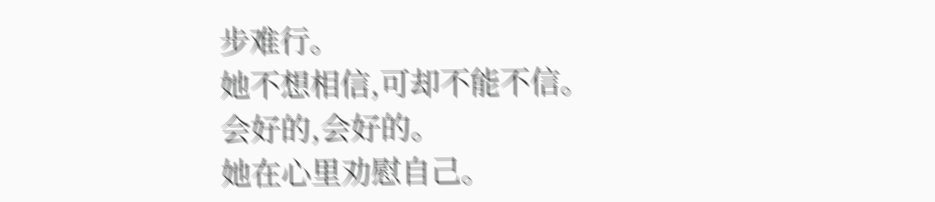步难行。
她不想相信,可却不能不信。
会好的,会好的。
她在心里劝慰自己。